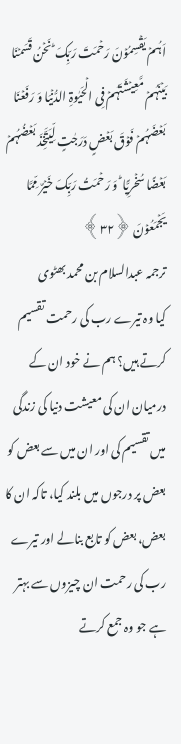اَہُمۡ یَقۡسِمُوۡنَ رَحۡمَتَ رَبِّکَ ؕ نَحۡنُ قَسَمۡنَا بَیۡنَہُمۡ مَّعِیۡشَتَہُمۡ فِی الۡحَیٰوۃِ الدُّنۡیَا وَ رَفَعۡنَا بَعۡضَہُمۡ فَوۡقَ بَعۡضٍ دَرَجٰتٍ لِّیَتَّخِذَ بَعۡضُہُمۡ بَعۡضًا سُخۡرِیًّا ؕ وَ رَحۡمَتُ رَبِّکَ خَیۡرٌ مِّمَّا یَجۡمَعُوۡنَ ﴿۳۲﴾
ترجمہ عبدالسلام بن محمد بھٹوی
کیا وہ تیرے رب کی رحمت تقسیم کرتے ہیں؟ ہم نے خود ان کے درمیان ان کی معیشت دنیا کی زندگی میں تقسیم کی اور ان میں سے بعض کو بعض پر درجوں میں بلند کیا، تاکہ ان کا بعض، بعض کو تابع بنالے اور تیرے رب کی رحمت ان چیزوں سے بہتر ہے جو وہ جمع کرتے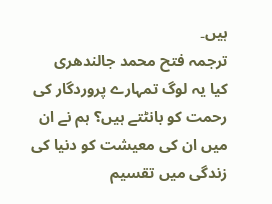ہیں۔
ترجمہ فتح محمد جالندھری
کیا یہ لوگ تمہارے پروردگار کی رحمت کو بانٹتے ہیں؟ ہم نے ان میں ان کی معیشت کو دنیا کی زندگی میں تقسیم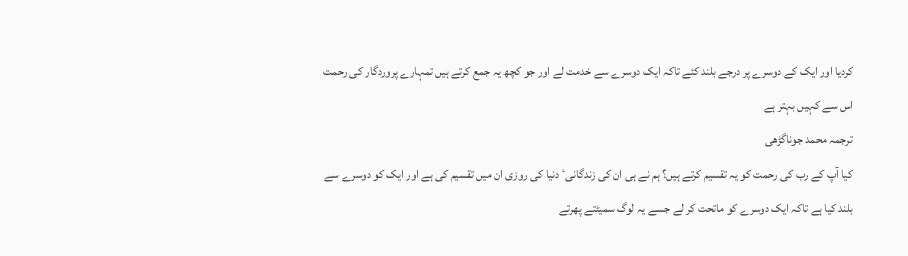کردیا اور ایک کے دوسرے پر درجے بلند کئے تاکہ ایک دوسرے سے خدمت لے اور جو کچھ یہ جمع کرتے ہیں تمہارے پروردگار کی رحمت اس سے کہیں بہتر ہے
ترجمہ محمد جوناگڑھی
کیا آپ کے رب کی رحمت کو یہ تقسیم کرتے ہیں؟ ہم نے ہی ان کی زندگانیٴ دنیا کی روزی ان میں تقسیم کی ہے اور ایک کو دوسرے سے بلند کیا ہے تاکہ ایک دوسرے کو ماتحت کر لے جسے یہ لوگ سمیٹتے پھرتے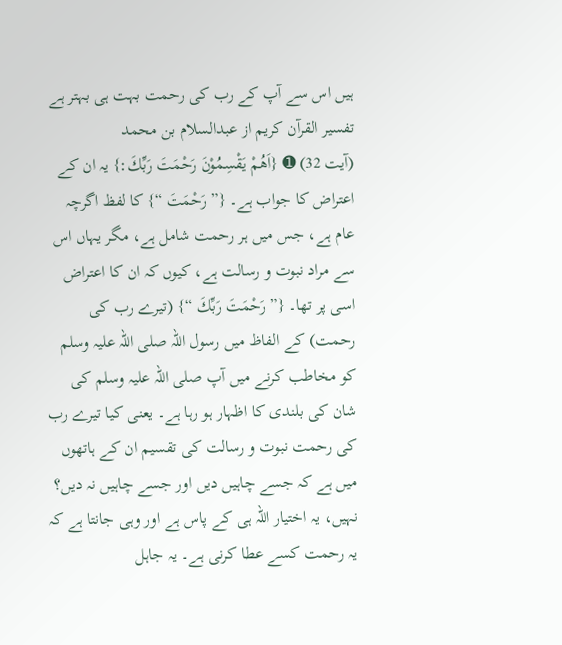ہیں اس سے آپ کے رب کی رحمت بہت ہی بہتر ہے
تفسیر القرآن کریم از عبدالسلام بن محمد
(آیت 32) ➊ {اَهُمْ يَقْسِمُوْنَ رَحْمَتَ رَبِّكَ:} یہ ان کے اعتراض کا جواب ہے۔ {” رَحْمَتَ “} کا لفظ اگرچہ عام ہے، جس میں ہر رحمت شامل ہے، مگر یہاں اس سے مراد نبوت و رسالت ہے، کیوں کہ ان کا اعتراض اسی پر تھا۔ {” رَحْمَتَ رَبِّكَ “} (تیرے رب کی رحمت) کے الفاظ میں رسول اللہ صلی اللہ علیہ وسلم کو مخاطب کرنے میں آپ صلی اللہ علیہ وسلم کی شان کی بلندی کا اظہار ہو رہا ہے۔ یعنی کیا تیرے رب کی رحمت نبوت و رسالت کی تقسیم ان کے ہاتھوں میں ہے کہ جسے چاہیں دیں اور جسے چاہیں نہ دیں؟ نہیں، یہ اختیار اللہ ہی کے پاس ہے اور وہی جانتا ہے کہ یہ رحمت کسے عطا کرنی ہے۔ یہ جاہل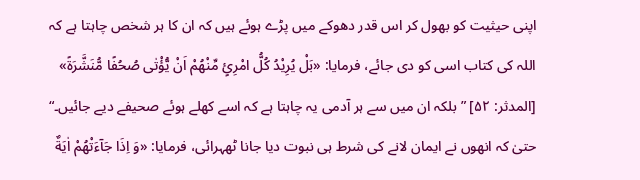اپنی حیثیت کو بھول کر اس قدر دھوکے میں پڑے ہوئے ہیں کہ ان کا ہر شخص چاہتا ہے کہ اللہ کی کتاب اسی کو دی جائے، فرمایا: «بَلْ يُرِيْدُ كُلُّ امْرِئٍ مِّنْهُمْ اَنْ يُّؤْتٰى صُحُفًا مُّنَشَّرَةً» [المدثر: ۵۲] ”بلکہ ان میں سے ہر آدمی یہ چاہتا ہے کہ اسے کھلے ہوئے صحیفے دیے جائیں۔“ حتیٰ کہ انھوں نے ایمان لانے کی شرط ہی نبوت دیا جانا ٹھہرائی، فرمایا: «وَ اِذَا جَآءَتْهُمْ اٰيَةٌ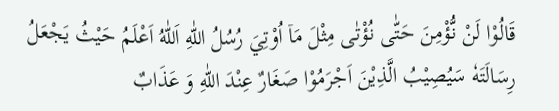قَالُوْا لَنْ نُّؤْمِنَ حَتّٰى نُؤْتٰى مِثْلَ مَاۤ اُوْتِيَ رُسُلُ اللّٰهِ اَللّٰهُ اَعْلَمُ حَيْثُ يَجْعَلُ رِسَالَتَهٗ سَيُصِيْبُ الَّذِيْنَ اَجْرَمُوْا صَغَارٌ عِنْدَ اللّٰهِ وَ عَذَابٌ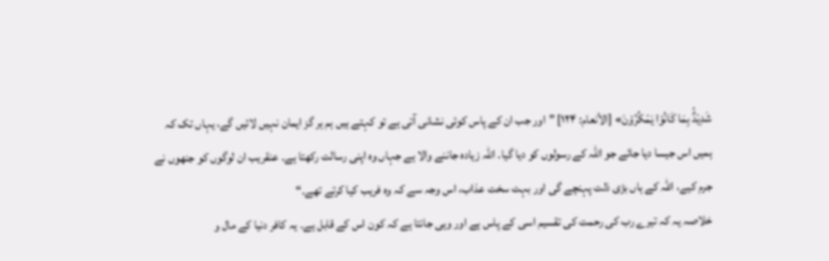شَدِيْدٌۢ بِمَا كَانُوْا يَمْكُرُوْنَ» [الأنعام: ۱۲۴] ”اور جب ان کے پاس کوئی نشانی آتی ہے تو کہتے ہیں ہم ہر گز ایمان نہیں لائیں گے، یہاں تک کہ ہمیں اس جیسا دیا جائے جو اللہ کے رسولوں کو دیا گیا۔ اللہ زیادہ جاننے والا ہے جہاں وہ اپنی رسالت رکھتا ہے۔ عنقریب ان لوگوں کو جنھوں نے جرم کیے، اللہ کے ہاں بڑی ذلت پہنچے گی اور بہت سخت عذاب، اس وجہ سے کہ وہ فریب کیا کرتے تھے۔“
خلاصہ یہ کہ تیرے رب کی رحمت کی تقسیم اسی کے پاس ہے اور وہی جانتا ہے کہ کون اس کے قابل ہے۔ یہ کافر دنیا کے مال و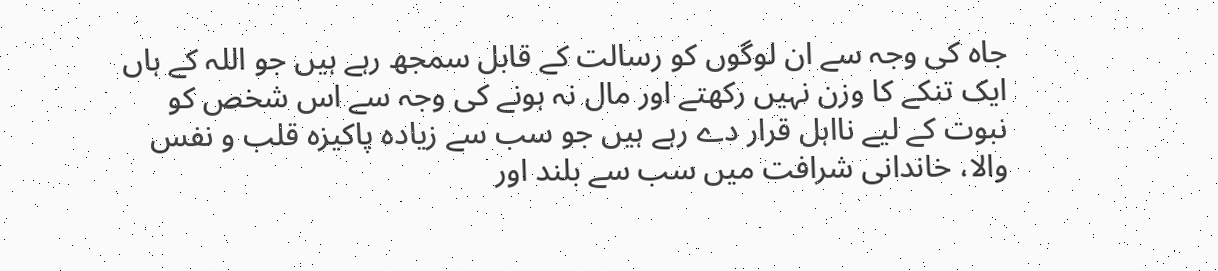جاہ کی وجہ سے ان لوگوں کو رسالت کے قابل سمجھ رہے ہیں جو اللہ کے ہاں ایک تنکے کا وزن نہیں رکھتے اور مال نہ ہونے کی وجہ سے اس شخص کو نبوت کے لیے نااہل قرار دے رہے ہیں جو سب سے زیادہ پاکیزہ قلب و نفس والا، خاندانی شرافت میں سب سے بلند اور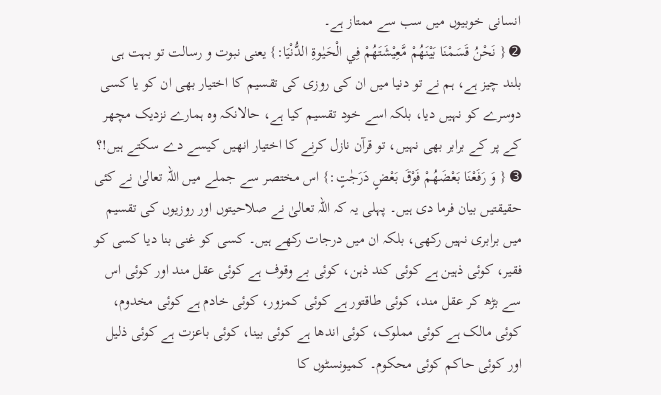انسانی خوبیوں میں سب سے ممتاز ہے۔
➋ { نَحْنُ قَسَمْنَا بَيْنَهُمْ مَّعِيْشَتَهُمْ فِي الْحَيٰوةِ الدُّنْيَا:} یعنی نبوت و رسالت تو بہت ہی بلند چیز ہے، ہم نے تو دنیا میں ان کی روزی کی تقسیم کا اختیار بھی ان کو یا کسی دوسرے کو نہیں دیا، بلکہ اسے خود تقسیم کیا ہے، حالانکہ وہ ہمارے نزدیک مچھر کے پر کے برابر بھی نہیں، تو قرآن نازل کرنے کا اختیار انھیں کیسے دے سکتے ہیں!؟
➌ { وَ رَفَعْنَا بَعْضَهُمْ فَوْقَ بَعْضٍ دَرَجٰتٍ:} اس مختصر سے جملے میں اللہ تعالیٰ نے کئی حقیقتیں بیان فرما دی ہیں۔ پہلی یہ کہ اللہ تعالیٰ نے صلاحیتوں اور روزیوں کی تقسیم میں برابری نہیں رکھی، بلکہ ان میں درجات رکھے ہیں۔ کسی کو غنی بنا دیا کسی کو فقیر، کوئی ذہین ہے کوئی کند ذہن، کوئی بے وقوف ہے کوئی عقل مند اور کوئی اس سے بڑھ کر عقل مند، کوئی طاقتور ہے کوئی کمزور، کوئی خادم ہے کوئی مخدوم، کوئی مالک ہے کوئی مملوک، کوئی اندھا ہے کوئی بینا، کوئی باعزت ہے کوئی ذلیل اور کوئی حاکم کوئی محکوم۔ کمیونسٹوں کا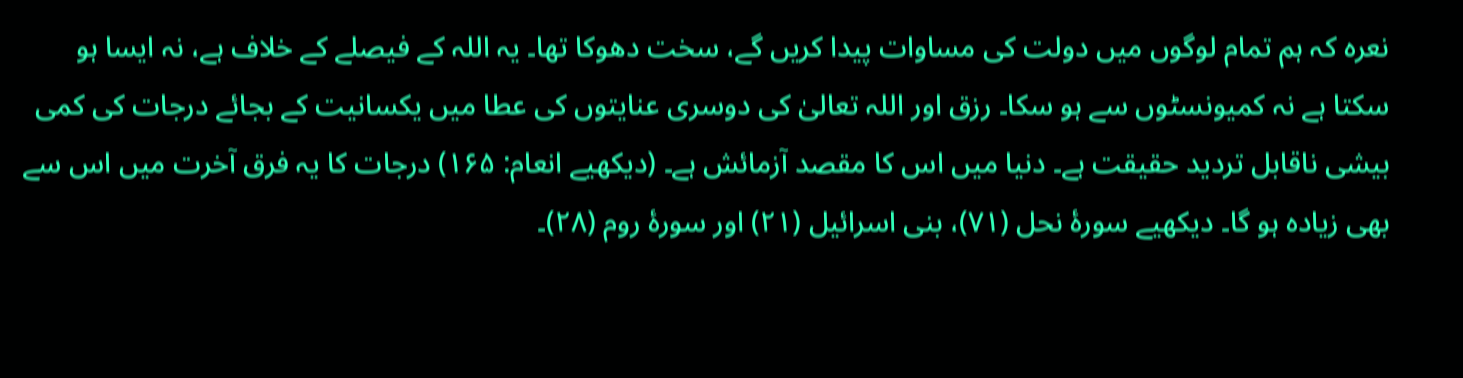نعرہ کہ ہم تمام لوگوں میں دولت کی مساوات پیدا کریں گے، سخت دھوکا تھا۔ یہ اللہ کے فیصلے کے خلاف ہے، نہ ایسا ہو سکتا ہے نہ کمیونسٹوں سے ہو سکا۔ رزق اور اللہ تعالیٰ کی دوسری عنایتوں کی عطا میں یکسانیت کے بجائے درجات کی کمی بیشی ناقابل تردید حقیقت ہے۔ دنیا میں اس کا مقصد آزمائش ہے۔ (دیکھیے انعام: ۱۶۵) درجات کا یہ فرق آخرت میں اس سے بھی زیادہ ہو گا۔ دیکھیے سورۂ نحل (۷۱)، بنی اسرائیل (۲۱) اور سورۂ روم (۲۸)۔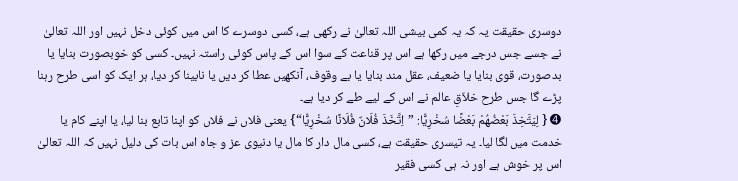دوسری حقیقت یہ کہ یہ کمی بیشی اللہ تعالیٰ نے رکھی ہے، کسی دوسرے کا اس میں کوئی دخل نہیں اور اللہ تعالیٰ نے جسے جس درجے میں رکھا ہے اس پر قناعت کے سوا اس کے پاس کوئی راستہ نہیں۔ کسی کو خوبصورت بنایا یا بدصورت، قوی بنایا یا ضعیف، عقل مند بنایا یا بے وقوف، آنکھیں عطا کر دیں یا نابینا کر دیا، ہر ایک کو اسی طرح رہنا پڑے گا جس طرح خلاّقِ عالم نے اس کے لیے طے کر دیا ہے۔
➍ { لِيَتَّخِذَ بَعْضُهُمْ بَعْضًا سُخْرِيًّا: ”اِتَّخَذَ فُلَانٌ فُلَانًا سُخْرِيًّا“} یعنی فلاں نے فلاں کو اپنا تابع بنا لیا، یا اپنے کام یا خدمت میں لگا لیا۔ یہ تیسری حقیقت ہے، کسی مال دار کا مال یا دنیوی عز و جاہ اس بات کی دلیل نہیں کہ اللہ تعالیٰ اس پر خوش ہے اور نہ ہی کسی فقیر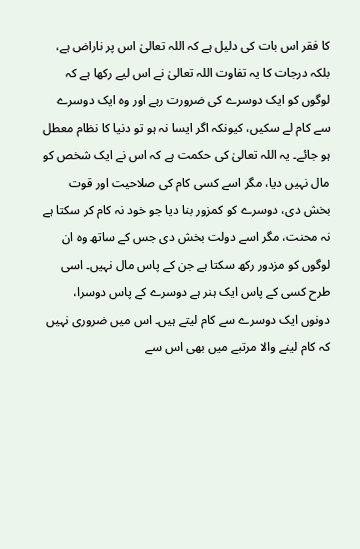کا فقر اس بات کی دلیل ہے کہ اللہ تعالیٰ اس پر ناراض ہے، بلکہ درجات کا یہ تفاوت اللہ تعالیٰ نے اس لیے رکھا ہے کہ لوگوں کو ایک دوسرے کی ضرورت رہے اور وہ ایک دوسرے سے کام لے سکیں، کیونکہ اگر ایسا نہ ہو تو دنیا کا نظام معطل ہو جائے۔ یہ اللہ تعالیٰ کی حکمت ہے کہ اس نے ایک شخص کو مال نہیں دیا، مگر اسے کسی کام کی صلاحیت اور قوت بخش دی، دوسرے کو کمزور بنا دیا جو خود نہ کام کر سکتا ہے نہ محنت، مگر اسے دولت بخش دی جس کے ساتھ وہ ان لوگوں کو مزدور رکھ سکتا ہے جن کے پاس مال نہیں۔ اسی طرح کسی کے پاس ایک ہنر ہے دوسرے کے پاس دوسرا، دونوں ایک دوسرے سے کام لیتے ہیں۔ اس میں ضروری نہیں کہ کام لینے والا مرتبے میں بھی اس سے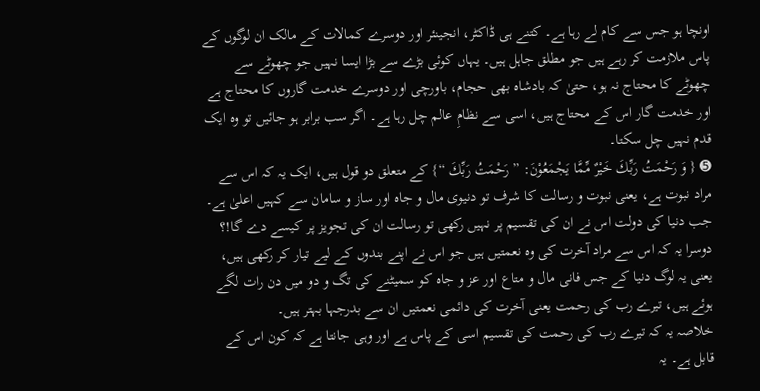اونچا ہو جس سے کام لے رہا ہے۔ کتنے ہی ڈاکٹر، انجینئر اور دوسرے کمالات کے مالک ان لوگوں کے پاس ملازمت کر رہے ہیں جو مطلق جاہل ہیں۔ یہاں کوئی بڑے سے بڑا ایسا نہیں جو چھوٹے سے چھوٹے کا محتاج نہ ہو، حتیٰ کہ بادشاہ بھی حجام، باورچی اور دوسرے خدمت گاروں کا محتاج ہے اور خدمت گار اس کے محتاج ہیں، اسی سے نظامِ عالم چل رہا ہے۔ اگر سب برابر ہو جائیں تو وہ ایک قدم نہیں چل سکتا۔
➎ { وَ رَحْمَتُ رَبِّكَ خَيْرٌ مِّمَّا يَجْمَعُوْنَ: ” رَحْمَتُ رَبِّكَ “} کے متعلق دو قول ہیں، ایک یہ کہ اس سے مراد نبوت ہے، یعنی نبوت و رسالت کا شرف تو دنیوی مال و جاہ اور ساز و سامان سے کہیں اعلیٰ ہے۔ جب دنیا کی دولت اس نے ان کی تقسیم پر نہیں رکھی تو رسالت ان کی تجویز پر کیسے دے گا!؟ دوسرا یہ کہ اس سے مراد آخرت کی وہ نعمتیں ہیں جو اس نے اپنے بندوں کے لیے تیار کر رکھی ہیں، یعنی یہ لوگ دنیا کے جس فانی مال و متاع اور عز و جاہ کو سمیٹنے کی تگ و دو میں دن رات لگے ہوئے ہیں، تیرے رب کی رحمت یعنی آخرت کی دائمی نعمتیں ان سے بدرجہا بہتر ہیں۔
خلاصہ یہ کہ تیرے رب کی رحمت کی تقسیم اسی کے پاس ہے اور وہی جانتا ہے کہ کون اس کے قابل ہے۔ یہ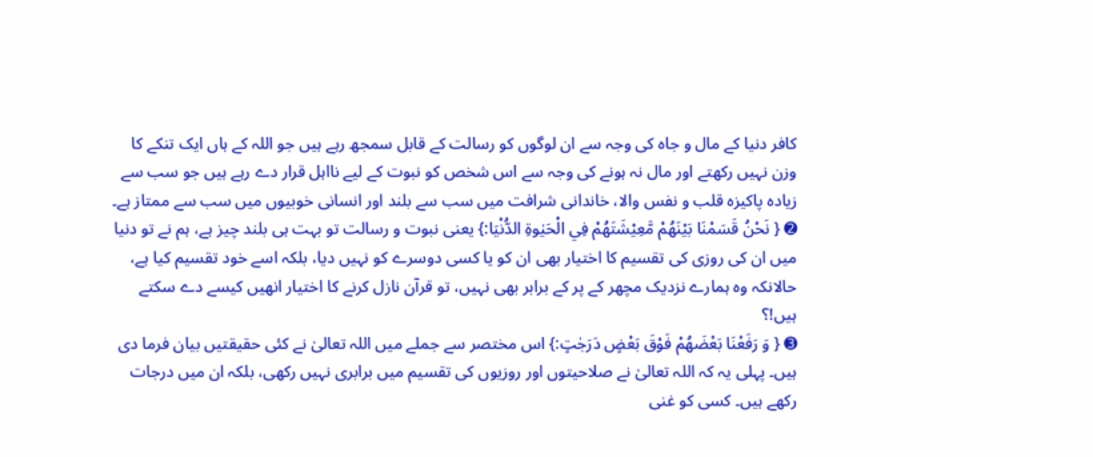کافر دنیا کے مال و جاہ کی وجہ سے ان لوگوں کو رسالت کے قابل سمجھ رہے ہیں جو اللہ کے ہاں ایک تنکے کا وزن نہیں رکھتے اور مال نہ ہونے کی وجہ سے اس شخص کو نبوت کے لیے نااہل قرار دے رہے ہیں جو سب سے زیادہ پاکیزہ قلب و نفس والا، خاندانی شرافت میں سب سے بلند اور انسانی خوبیوں میں سب سے ممتاز ہے۔
➋ { نَحْنُ قَسَمْنَا بَيْنَهُمْ مَّعِيْشَتَهُمْ فِي الْحَيٰوةِ الدُّنْيَا:} یعنی نبوت و رسالت تو بہت ہی بلند چیز ہے، ہم نے تو دنیا میں ان کی روزی کی تقسیم کا اختیار بھی ان کو یا کسی دوسرے کو نہیں دیا، بلکہ اسے خود تقسیم کیا ہے، حالانکہ وہ ہمارے نزدیک مچھر کے پر کے برابر بھی نہیں، تو قرآن نازل کرنے کا اختیار انھیں کیسے دے سکتے ہیں!؟
➌ { وَ رَفَعْنَا بَعْضَهُمْ فَوْقَ بَعْضٍ دَرَجٰتٍ:} اس مختصر سے جملے میں اللہ تعالیٰ نے کئی حقیقتیں بیان فرما دی ہیں۔ پہلی یہ کہ اللہ تعالیٰ نے صلاحیتوں اور روزیوں کی تقسیم میں برابری نہیں رکھی، بلکہ ان میں درجات رکھے ہیں۔ کسی کو غنی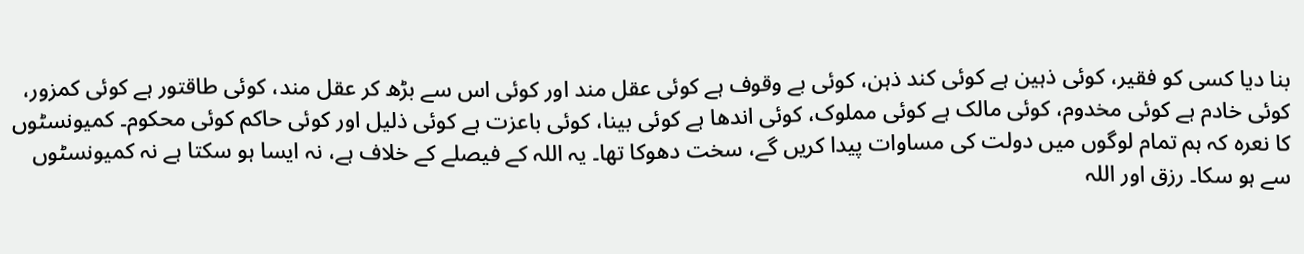بنا دیا کسی کو فقیر، کوئی ذہین ہے کوئی کند ذہن، کوئی بے وقوف ہے کوئی عقل مند اور کوئی اس سے بڑھ کر عقل مند، کوئی طاقتور ہے کوئی کمزور، کوئی خادم ہے کوئی مخدوم، کوئی مالک ہے کوئی مملوک، کوئی اندھا ہے کوئی بینا، کوئی باعزت ہے کوئی ذلیل اور کوئی حاکم کوئی محکوم۔ کمیونسٹوں کا نعرہ کہ ہم تمام لوگوں میں دولت کی مساوات پیدا کریں گے، سخت دھوکا تھا۔ یہ اللہ کے فیصلے کے خلاف ہے، نہ ایسا ہو سکتا ہے نہ کمیونسٹوں سے ہو سکا۔ رزق اور اللہ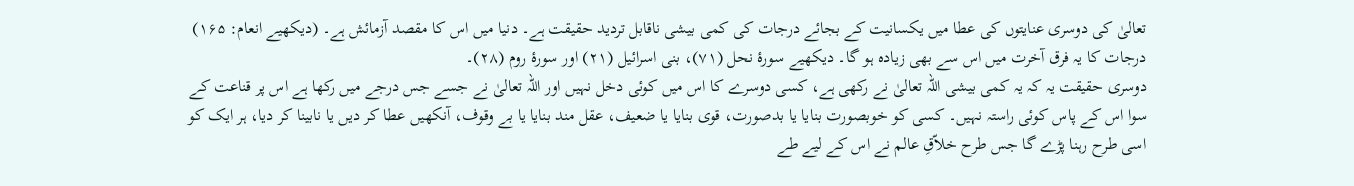تعالیٰ کی دوسری عنایتوں کی عطا میں یکسانیت کے بجائے درجات کی کمی بیشی ناقابل تردید حقیقت ہے۔ دنیا میں اس کا مقصد آزمائش ہے۔ (دیکھیے انعام: ۱۶۵) درجات کا یہ فرق آخرت میں اس سے بھی زیادہ ہو گا۔ دیکھیے سورۂ نحل (۷۱)، بنی اسرائیل (۲۱) اور سورۂ روم (۲۸)۔
دوسری حقیقت یہ کہ یہ کمی بیشی اللہ تعالیٰ نے رکھی ہے، کسی دوسرے کا اس میں کوئی دخل نہیں اور اللہ تعالیٰ نے جسے جس درجے میں رکھا ہے اس پر قناعت کے سوا اس کے پاس کوئی راستہ نہیں۔ کسی کو خوبصورت بنایا یا بدصورت، قوی بنایا یا ضعیف، عقل مند بنایا یا بے وقوف، آنکھیں عطا کر دیں یا نابینا کر دیا، ہر ایک کو اسی طرح رہنا پڑے گا جس طرح خلاّقِ عالم نے اس کے لیے طے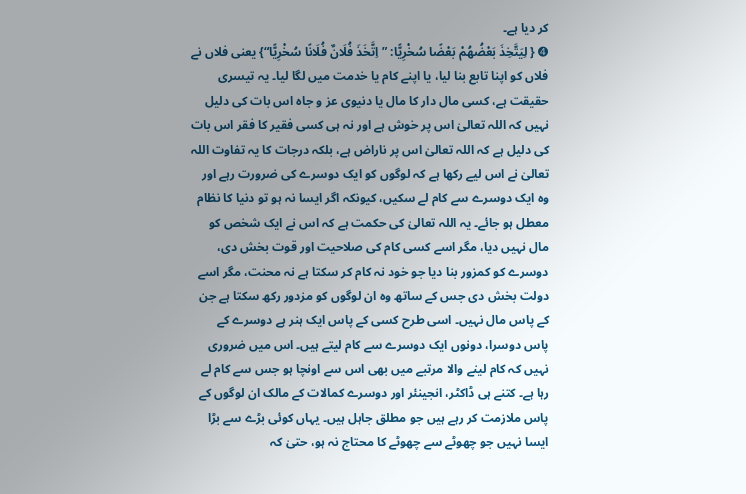کر دیا ہے۔
➍ { لِيَتَّخِذَ بَعْضُهُمْ بَعْضًا سُخْرِيًّا: ”اِتَّخَذَ فُلَانٌ فُلَانًا سُخْرِيًّا“} یعنی فلاں نے فلاں کو اپنا تابع بنا لیا، یا اپنے کام یا خدمت میں لگا لیا۔ یہ تیسری حقیقت ہے، کسی مال دار کا مال یا دنیوی عز و جاہ اس بات کی دلیل نہیں کہ اللہ تعالیٰ اس پر خوش ہے اور نہ ہی کسی فقیر کا فقر اس بات کی دلیل ہے کہ اللہ تعالیٰ اس پر ناراض ہے، بلکہ درجات کا یہ تفاوت اللہ تعالیٰ نے اس لیے رکھا ہے کہ لوگوں کو ایک دوسرے کی ضرورت رہے اور وہ ایک دوسرے سے کام لے سکیں، کیونکہ اگر ایسا نہ ہو تو دنیا کا نظام معطل ہو جائے۔ یہ اللہ تعالیٰ کی حکمت ہے کہ اس نے ایک شخص کو مال نہیں دیا، مگر اسے کسی کام کی صلاحیت اور قوت بخش دی، دوسرے کو کمزور بنا دیا جو خود نہ کام کر سکتا ہے نہ محنت، مگر اسے دولت بخش دی جس کے ساتھ وہ ان لوگوں کو مزدور رکھ سکتا ہے جن کے پاس مال نہیں۔ اسی طرح کسی کے پاس ایک ہنر ہے دوسرے کے پاس دوسرا، دونوں ایک دوسرے سے کام لیتے ہیں۔ اس میں ضروری نہیں کہ کام لینے والا مرتبے میں بھی اس سے اونچا ہو جس سے کام لے رہا ہے۔ کتنے ہی ڈاکٹر، انجینئر اور دوسرے کمالات کے مالک ان لوگوں کے پاس ملازمت کر رہے ہیں جو مطلق جاہل ہیں۔ یہاں کوئی بڑے سے بڑا ایسا نہیں جو چھوٹے سے چھوٹے کا محتاج نہ ہو، حتیٰ کہ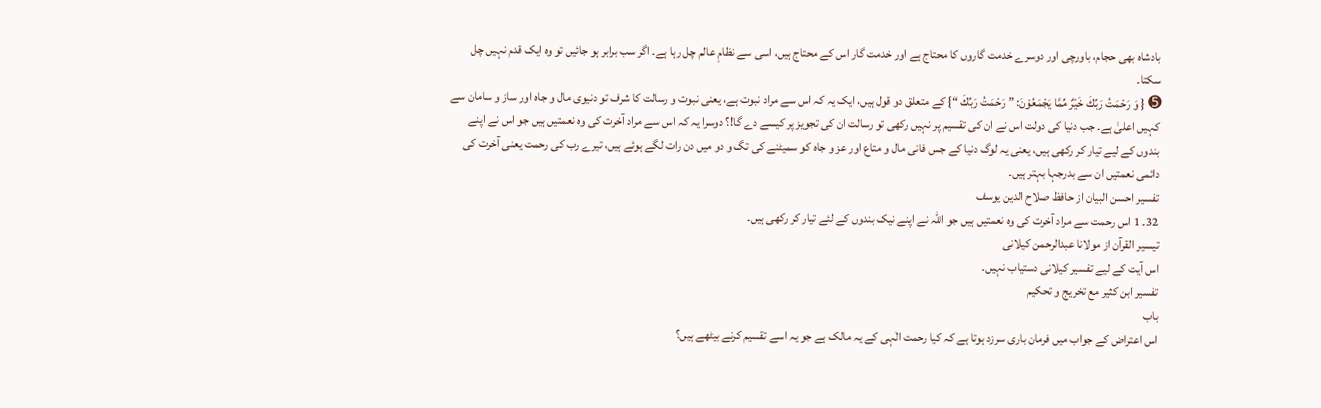بادشاہ بھی حجام، باورچی اور دوسرے خدمت گاروں کا محتاج ہے اور خدمت گار اس کے محتاج ہیں، اسی سے نظامِ عالم چل رہا ہے۔ اگر سب برابر ہو جائیں تو وہ ایک قدم نہیں چل سکتا۔
➎ { وَ رَحْمَتُ رَبِّكَ خَيْرٌ مِّمَّا يَجْمَعُوْنَ: ” رَحْمَتُ رَبِّكَ “} کے متعلق دو قول ہیں، ایک یہ کہ اس سے مراد نبوت ہے، یعنی نبوت و رسالت کا شرف تو دنیوی مال و جاہ اور ساز و سامان سے کہیں اعلیٰ ہے۔ جب دنیا کی دولت اس نے ان کی تقسیم پر نہیں رکھی تو رسالت ان کی تجویز پر کیسے دے گا!؟ دوسرا یہ کہ اس سے مراد آخرت کی وہ نعمتیں ہیں جو اس نے اپنے بندوں کے لیے تیار کر رکھی ہیں، یعنی یہ لوگ دنیا کے جس فانی مال و متاع اور عز و جاہ کو سمیٹنے کی تگ و دو میں دن رات لگے ہوئے ہیں، تیرے رب کی رحمت یعنی آخرت کی دائمی نعمتیں ان سے بدرجہا بہتر ہیں۔
تفسیر احسن البیان از حافظ صلاح الدین یوسف
32۔ 1 اس رحمت سے مراد آخرت کی وہ نعمتیں ہیں جو اللہ نے اپنے نیک بندوں کے لئے تیار کر رکھی ہیں۔
تيسير القرآن از مولانا عبدالرحمن کیلانی
اس آیت کے لیے تفسیر کیلانی دستیاب نہیں۔
تفسیر ابن کثیر مع تخریج و تحکیم
باب
اس اعتراض کے جواب میں فرمان باری سرزد ہوتا ہے کہ کیا رحمت الٰہی کے یہ مالک ہے جو یہ اسے تقسیم کرنے بیٹھے ہیں؟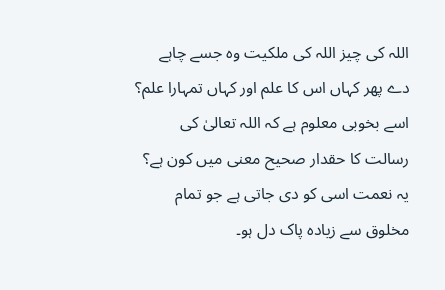اللہ کی چیز اللہ کی ملکیت وہ جسے چاہے دے پھر کہاں اس کا علم اور کہاں تمہارا علم؟ اسے بخوبی معلوم ہے کہ اللہ تعالیٰ کی رسالت کا حقدار صحیح معنی میں کون ہے؟ یہ نعمت اسی کو دی جاتی ہے جو تمام مخلوق سے زیادہ پاک دل ہو۔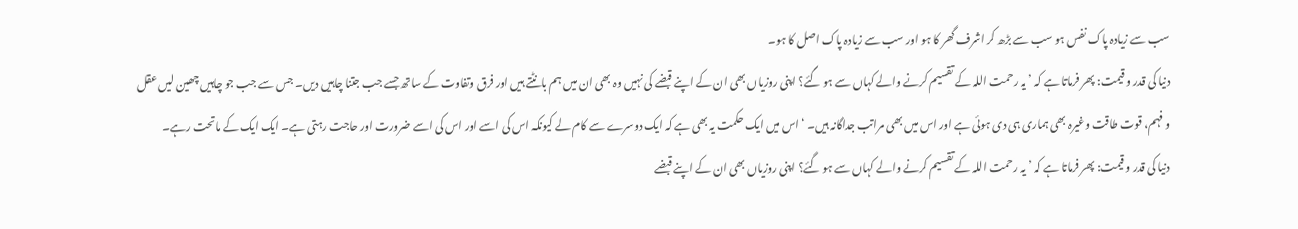سب سے زیادہ پاک نفس ہو سب سے بڑھ کر اشرف گھر کا ہو اور سب سے زیادہ پاک اصل کا ہو۔
دنیا کی قدر و قیمت: پھر فرماتا ہے کہ ’ یہ رحمت اللہ کے تقسیم کرنے والے کہاں سے ہو گئے؟ اپنی روزیاں بھی ان کے اپنے قبضے کی نہیں وہ بھی ان میں ہم بانٹتے ہیں اور فرق وتفاوت کے ساتھ جسے جب جتنا چاہیں دیں۔ جس سے جب جو چاہیں چھین لیں عقل و فہم، قوت طاقت وغیرہ بھی ہماری ہی دی ہوئی ہے اور اس میں بھی مراتب جداگانہ ہیں۔ ‘ اس میں ایک حکمت یہ بھی ہے کہ ایک دوسرے سے کام لے کیونکہ اس کی اسے اور اس کی اسے ضرورت اور حاجت رہتی ہے۔ ایک ایک کے ماتحت رہے۔
دنیا کی قدر و قیمت: پھر فرماتا ہے کہ ’ یہ رحمت اللہ کے تقسیم کرنے والے کہاں سے ہو گئے؟ اپنی روزیاں بھی ان کے اپنے قبضے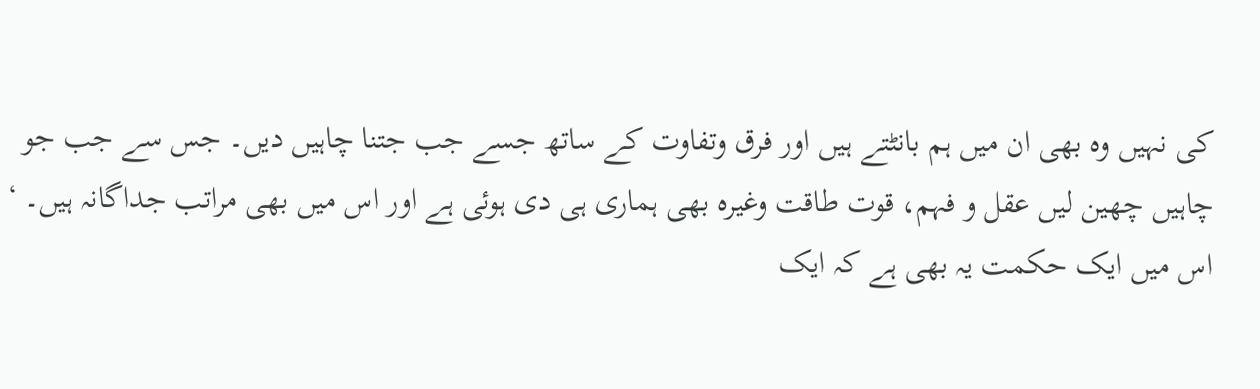کی نہیں وہ بھی ان میں ہم بانٹتے ہیں اور فرق وتفاوت کے ساتھ جسے جب جتنا چاہیں دیں۔ جس سے جب جو چاہیں چھین لیں عقل و فہم، قوت طاقت وغیرہ بھی ہماری ہی دی ہوئی ہے اور اس میں بھی مراتب جداگانہ ہیں۔ ‘ اس میں ایک حکمت یہ بھی ہے کہ ایک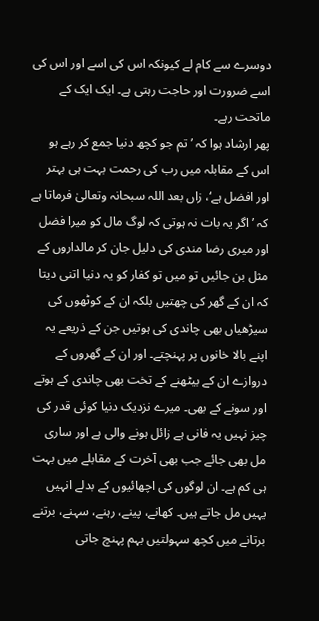دوسرے سے کام لے کیونکہ اس کی اسے اور اس کی اسے ضرورت اور حاجت رہتی ہے۔ ایک ایک کے ماتحت رہے۔
پھر ارشاد ہوا کہ ’ تم جو کچھ دنیا جمع کر رہے ہو اس کے مقابلہ میں رب کی رحمت بہت ہی بہتر اور افضل ہے‘، زاں بعد اللہ سبحانہ وتعالیٰ فرماتا ہے کہ ’ اگر یہ بات نہ ہوتی کہ لوگ مال کو میرا فضل اور میری رضا مندی کی دلیل جان کر مالداروں کے مثل بن جائیں تو میں تو کفار کو یہ دنیا اتنی دیتا کہ ان کے گھر کی چھتیں بلکہ ان کے کوٹھوں کی سیڑھیاں بھی چاندی کی ہوتیں جن کے ذریعے یہ اپنے بالا خانوں پر پہنچتے۔ اور ان کے گھروں کے دروازے ان کے بیٹھنے کے تخت بھی چاندی کے ہوتے اور سونے کے بھی۔ میرے نزدیک دنیا کوئی قدر کی چیز نہیں یہ فانی ہے زائل ہونے والی ہے اور ساری مل بھی جائے جب بھی آخرت کے مقابلے میں بہت ہی کم ہے۔ ان لوگوں کی اچھائیوں کے بدلے انہیں یہیں مل جاتے ہیں۔ کھانے، پینے، رہنے، سہنے، برتنے برتانے میں کچھ سہولتیں بہم پہنچ جاتی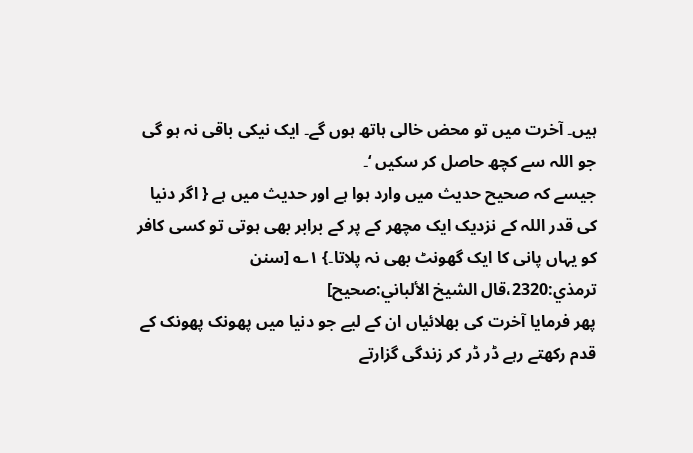ہیں۔ آخرت میں تو محض خالی ہاتھ ہوں گے۔ ایک نیکی باقی نہ ہو گی جو اللہ سے کچھ حاصل کر سکیں ‘۔
جیسے کہ صحیح حدیث میں وارد ہوا ہے اور حدیث میں ہے { اگر دنیا کی قدر اللہ کے نزدیک ایک مچھر کے پر کے برابر بھی ہوتی تو کسی کافر کو یہاں پانی کا ایک گھونٹ بھی نہ پلاتا۔} ۱؎ [سنن ترمذي:2320،قال الشيخ الألباني:صحیح]
پھر فرمایا آخرت کی بھلائیاں ان کے لیے جو دنیا میں پھونک پھونک کے قدم رکھتے رہے ڈر ڈر کر زندگی گزارتے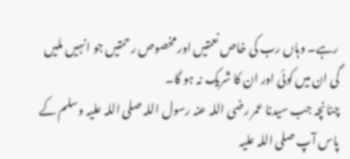رہے۔ وہاں رب کی خاص نعمتیں اور مخصوص رحمتیں جو انہیں ملیں گی ان میں کوئی اور ان کا شریک نہ ہو گا۔
چنانچہ جب سیدنا عمر رضی اللہ عنہ رسول اللہ صلی اللہ علیہ وسلم کے پاس آپ صلی اللہ علیہ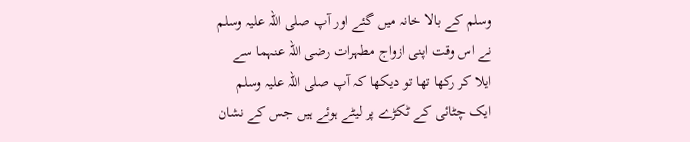وسلم کے بالا خانہ میں گئے اور آپ صلی اللہ علیہ وسلم نے اس وقت اپنی ازواج مطہرات رضی اللہ عنہما سے ایلا کر رکھا تھا تو دیکھا کہ آپ صلی اللہ علیہ وسلم ایک چٹائی کے ٹکڑے پر لیٹے ہوئے ہیں جس کے نشان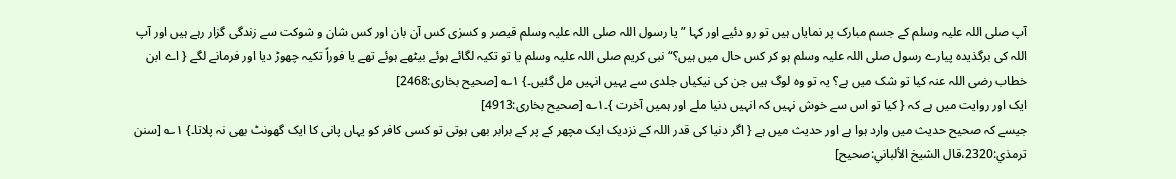آپ صلی اللہ علیہ وسلم کے جسم مبارک پر نمایاں ہیں تو رو دئیے اور کہا ”یا رسول اللہ صلی اللہ علیہ وسلم قیصر و کسرٰی کس آن بان اور کس شان و شوکت سے زندگی گزار رہے ہیں اور آپ اللہ کی برگذیدہ پیارے رسول صلی اللہ علیہ وسلم ہو کر کس حال میں ہیں؟“ نبی کریم صلی اللہ علیہ وسلم یا تو تکیہ لگائے ہوئے بیٹھے ہوئے تھے یا فوراً تکیہ چھوڑ دیا اور فرمانے لگے { اے ابن خطاب رضی اللہ عنہ کیا تو شک میں ہے؟ یہ تو وہ لوگ ہیں جن کی نیکیاں جلدی سے یہیں انہیں مل گئیں۔} ۱؎ [صحیح بخاری:2468]
ایک اور روایت میں ہے کہ { کیا تو اس سے خوش نہیں کہ انہیں دنیا ملے اور ہمیں آخرت }۔۱؎ [صحیح بخاری:4913]
جیسے کہ صحیح حدیث میں وارد ہوا ہے اور حدیث میں ہے { اگر دنیا کی قدر اللہ کے نزدیک ایک مچھر کے پر کے برابر بھی ہوتی تو کسی کافر کو یہاں پانی کا ایک گھونٹ بھی نہ پلاتا۔} ۱؎ [سنن ترمذي:2320،قال الشيخ الألباني:صحیح]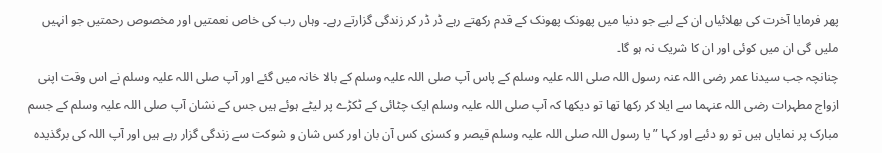پھر فرمایا آخرت کی بھلائیاں ان کے لیے جو دنیا میں پھونک پھونک کے قدم رکھتے رہے ڈر ڈر کر زندگی گزارتے رہے۔ وہاں رب کی خاص نعمتیں اور مخصوص رحمتیں جو انہیں ملیں گی ان میں کوئی اور ان کا شریک نہ ہو گا۔
چنانچہ جب سیدنا عمر رضی اللہ عنہ رسول اللہ صلی اللہ علیہ وسلم کے پاس آپ صلی اللہ علیہ وسلم کے بالا خانہ میں گئے اور آپ صلی اللہ علیہ وسلم نے اس وقت اپنی ازواج مطہرات رضی اللہ عنہما سے ایلا کر رکھا تھا تو دیکھا کہ آپ صلی اللہ علیہ وسلم ایک چٹائی کے ٹکڑے پر لیٹے ہوئے ہیں جس کے نشان آپ صلی اللہ علیہ وسلم کے جسم مبارک پر نمایاں ہیں تو رو دئیے اور کہا ”یا رسول اللہ صلی اللہ علیہ وسلم قیصر و کسرٰی کس آن بان اور کس شان و شوکت سے زندگی گزار رہے ہیں اور آپ اللہ کی برگذیدہ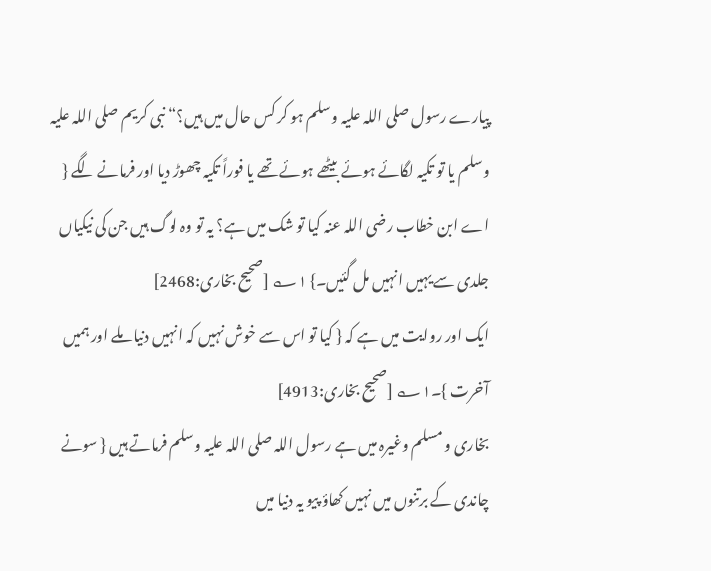پیارے رسول صلی اللہ علیہ وسلم ہو کر کس حال میں ہیں؟“ نبی کریم صلی اللہ علیہ وسلم یا تو تکیہ لگائے ہوئے بیٹھے ہوئے تھے یا فوراً تکیہ چھوڑ دیا اور فرمانے لگے { اے ابن خطاب رضی اللہ عنہ کیا تو شک میں ہے؟ یہ تو وہ لوگ ہیں جن کی نیکیاں جلدی سے یہیں انہیں مل گئیں۔} ۱؎ [صحیح بخاری:2468]
ایک اور روایت میں ہے کہ { کیا تو اس سے خوش نہیں کہ انہیں دنیا ملے اور ہمیں آخرت }۔۱؎ [صحیح بخاری:4913]
بخاری و مسلم وغیرہ میں ہے رسول اللہ صلی اللہ علیہ وسلم فرماتے ہیں { سونے چاندی کے برتنوں میں نہیں کھاؤ پیو یہ دنیا میں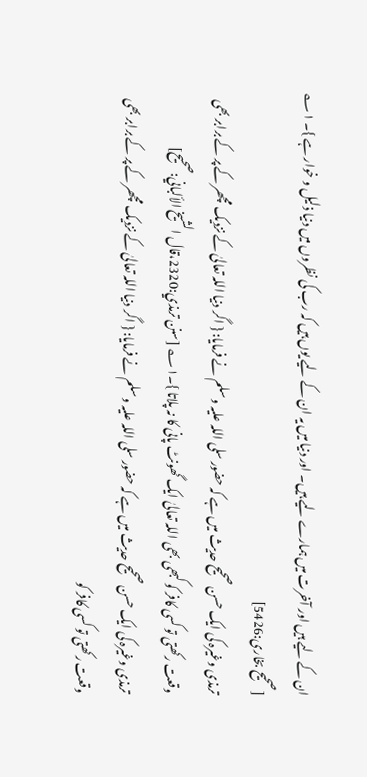ان کے لیے ہیں اور آخرت میں ہمارے لیے ہیں۔ اور دنیا میں یہ ان کے لیے یوں ہیں کہ رب کی نظروں میں دنیا ذلیل و خوار ہے }۔ ۱؎ [صحیح بخاری:5426]
ترمذی وغیرہ کی ایک حسن صحیح حدیث میں ہے کہ حضور سلی اللہ علیہ وسلم نے فرمایا: { اگر دنیا اللہ تعالیٰ کے نزدیک مچھر کے پر کے برابر بھی وقعت رکھتی تو کسی کافر کو کبھی بھی اللہ تعالیٰ ایک گھونٹ پانی کا نہ پلاتا }۔۱؎ [سنن ترمذي:2320،قال الشيخ الألباني:صحیح]
ترمذی وغیرہ کی ایک حسن صحیح حدیث میں ہے کہ حضور سلی اللہ علیہ وسلم نے فرمایا: { اگر دنیا اللہ تعالیٰ کے نزدیک مچھر کے پر کے برابر بھی وقعت رکھتی تو کسی کافر کو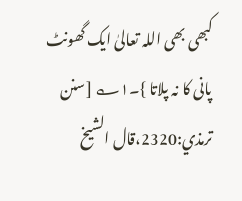کبھی بھی اللہ تعالیٰ ایک گھونٹ پانی کا نہ پلاتا }۔۱؎ [سنن ترمذي:2320،قال الشيخ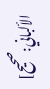الألباني:صحیح]